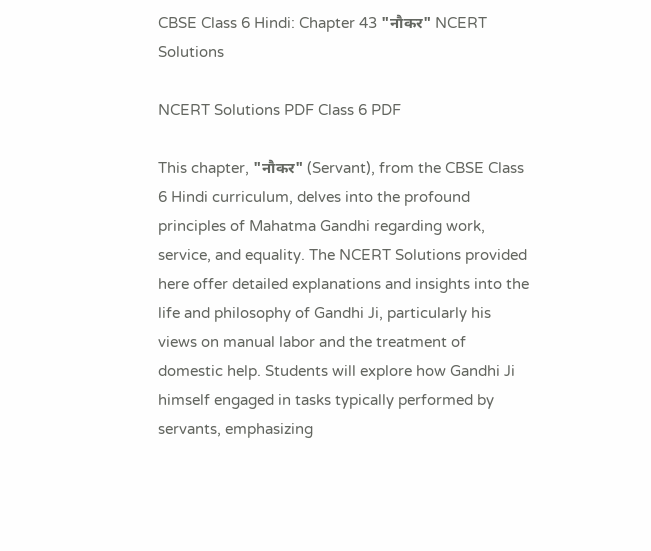CBSE Class 6 Hindi: Chapter 43 "नौकर" NCERT Solutions

NCERT Solutions PDF Class 6 PDF

This chapter, "नौकर" (Servant), from the CBSE Class 6 Hindi curriculum, delves into the profound principles of Mahatma Gandhi regarding work, service, and equality. The NCERT Solutions provided here offer detailed explanations and insights into the life and philosophy of Gandhi Ji, particularly his views on manual labor and the treatment of domestic help. Students will explore how Gandhi Ji himself engaged in tasks typically performed by servants, emphasizing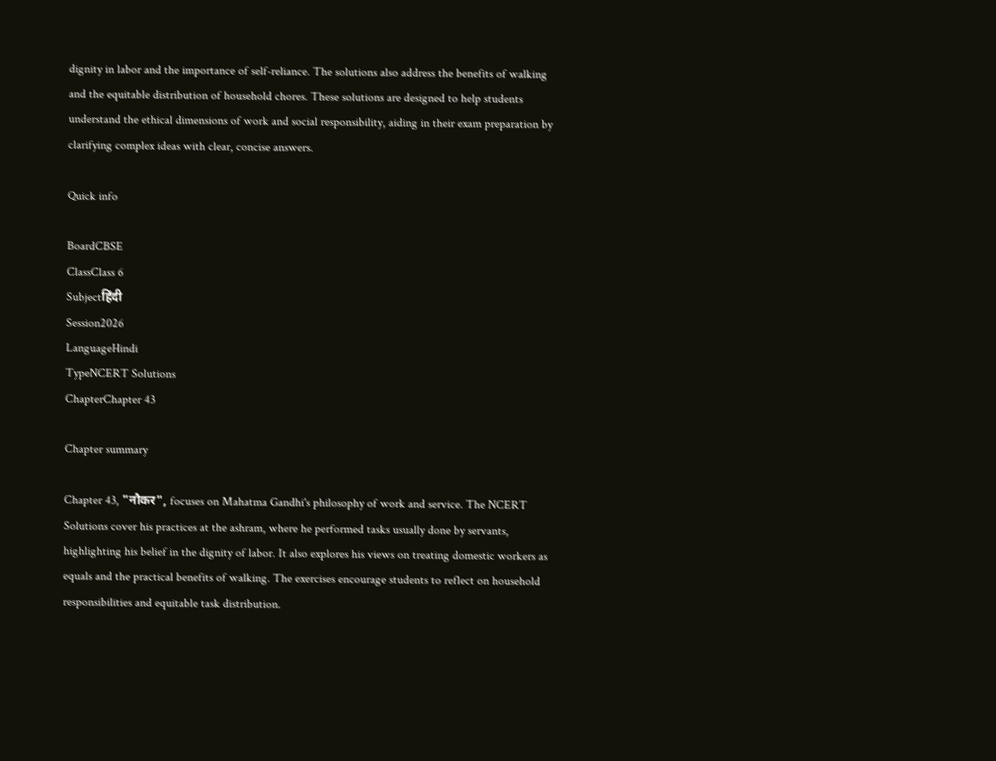dignity in labor and the importance of self-reliance. The solutions also address the benefits of walking and the equitable distribution of household chores. These solutions are designed to help students understand the ethical dimensions of work and social responsibility, aiding in their exam preparation by clarifying complex ideas with clear, concise answers.

Quick info

BoardCBSE
ClassClass 6
Subjectहिंदी
Session2026
LanguageHindi
TypeNCERT Solutions
ChapterChapter 43

Chapter summary

Chapter 43, "नौकर", focuses on Mahatma Gandhi's philosophy of work and service. The NCERT Solutions cover his practices at the ashram, where he performed tasks usually done by servants, highlighting his belief in the dignity of labor. It also explores his views on treating domestic workers as equals and the practical benefits of walking. The exercises encourage students to reflect on household responsibilities and equitable task distribution.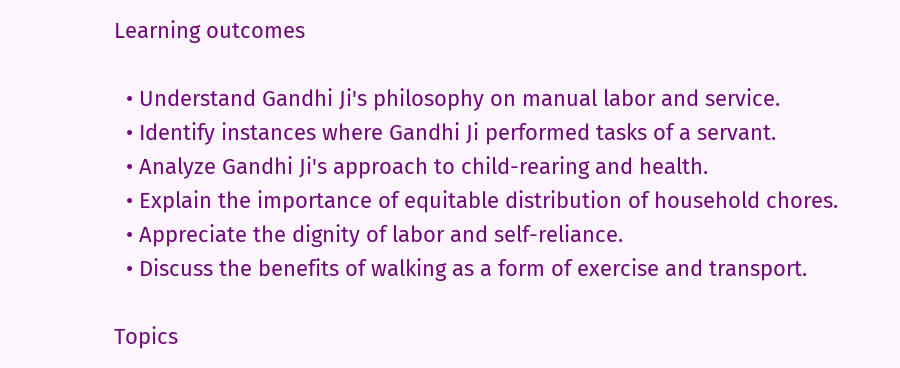Learning outcomes

  • Understand Gandhi Ji's philosophy on manual labor and service.
  • Identify instances where Gandhi Ji performed tasks of a servant.
  • Analyze Gandhi Ji's approach to child-rearing and health.
  • Explain the importance of equitable distribution of household chores.
  • Appreciate the dignity of labor and self-reliance.
  • Discuss the benefits of walking as a form of exercise and transport.

Topics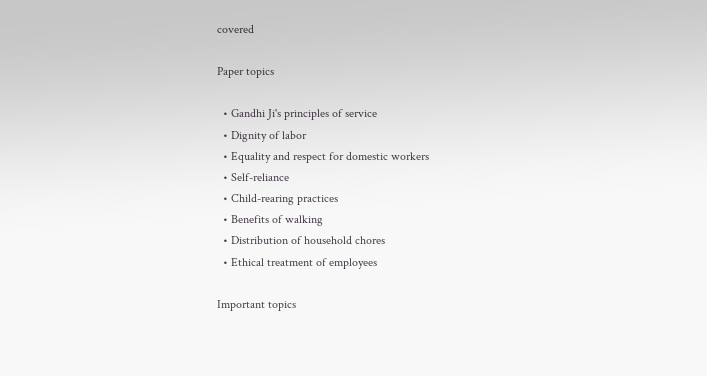covered

Paper topics

  • Gandhi Ji's principles of service
  • Dignity of labor
  • Equality and respect for domestic workers
  • Self-reliance
  • Child-rearing practices
  • Benefits of walking
  • Distribution of household chores
  • Ethical treatment of employees

Important topics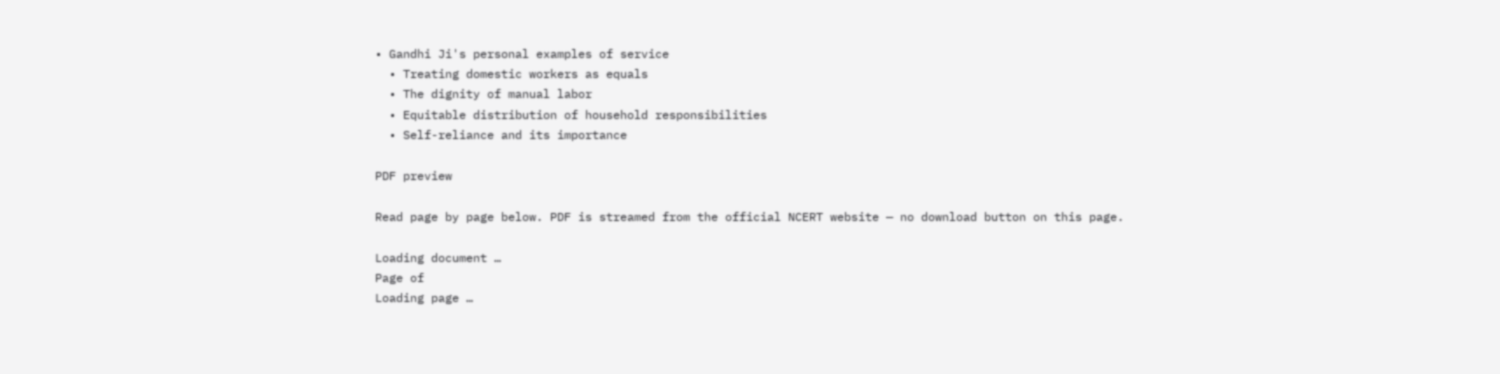• Gandhi Ji's personal examples of service
  • Treating domestic workers as equals
  • The dignity of manual labor
  • Equitable distribution of household responsibilities
  • Self-reliance and its importance

PDF preview

Read page by page below. PDF is streamed from the official NCERT website — no download button on this page.

Loading document …
Page of
Loading page …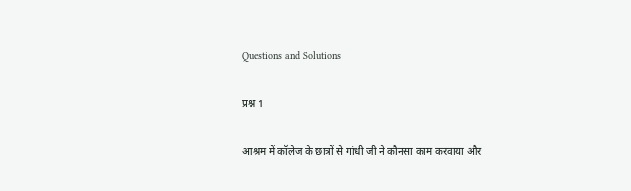Questions and Solutions

प्रश्न 1

आश्रम में कॉलेज के छात्रों से गांधी जी ने कौनसा काम करवाया और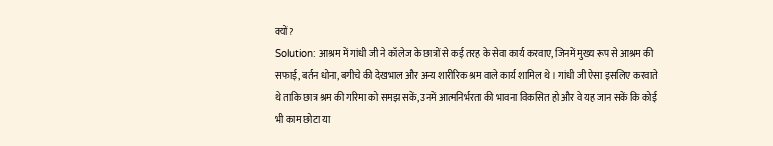क्यों?
Solution: आश्रम में गांधी जी ने कॉलेज के छात्रों से कई तरह के सेवा कार्य करवाए, जिनमें मुख्य रूप से आश्रम की सफाई, बर्तन धोना, बगीचे की देखभाल और अन्य शारीरिक श्रम वाले कार्य शामिल थे। गांधी जी ऐसा इसलिए करवाते थे ताकि छात्र श्रम की गरिमा को समझ सकें, उनमें आत्मनिर्भरता की भावना विकसित हो और वे यह जान सकें कि कोई भी काम छोटा या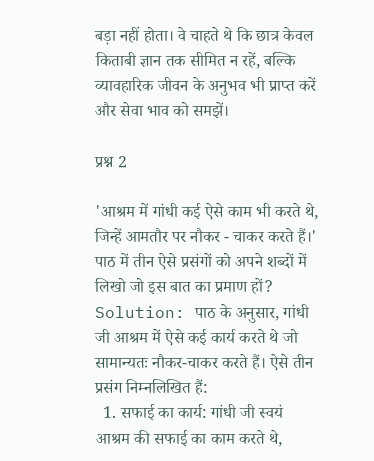बड़ा नहीं होता। वे चाहते थे कि छात्र केवल किताबी ज्ञान तक सीमित न रहें, बल्कि व्यावहारिक जीवन के अनुभव भी प्राप्त करें और सेवा भाव को समझें।

प्रश्न 2

'आश्रम में गांधी कई ऐसे काम भी करते थे, जिन्हें आमतौर पर नौकर - चाकर करते हैं।' पाठ में तीन ऐसे प्रसंगों को अपने शब्दों में लिखो जो इस बात का प्रमाण हों?
Solution: पाठ के अनुसार, गांधी जी आश्रम में ऐसे कई कार्य करते थे जो सामान्यतः नौकर-चाकर करते हैं। ऐसे तीन प्रसंग निम्नलिखित हैं:
  1. सफाई का कार्य: गांधी जी स्वयं आश्रम की सफाई का काम करते थे,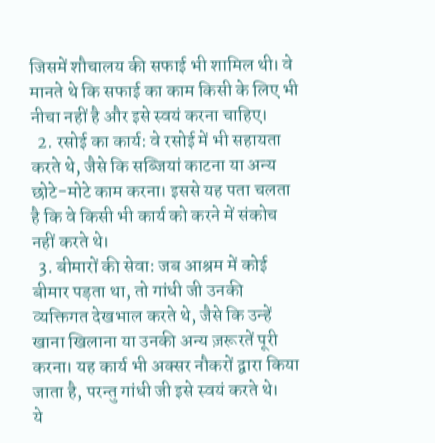जिसमें शौचालय की सफाई भी शामिल थी। वे मानते थे कि सफाई का काम किसी के लिए भी नीचा नहीं है और इसे स्वयं करना चाहिए।
  2. रसोई का कार्य: वे रसोई में भी सहायता करते थे, जैसे कि सब्जियां काटना या अन्य छोटे-मोटे काम करना। इससे यह पता चलता है कि वे किसी भी कार्य को करने में संकोच नहीं करते थे।
  3. बीमारों की सेवा: जब आश्रम में कोई बीमार पड़ता था, तो गांधी जी उनकी व्यक्तिगत देखभाल करते थे, जैसे कि उन्हें खाना खिलाना या उनकी अन्य ज़रूरतें पूरी करना। यह कार्य भी अक्सर नौकरों द्वारा किया जाता है, परन्तु गांधी जी इसे स्वयं करते थे।
ये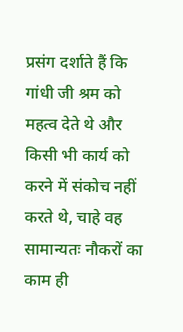प्रसंग दर्शाते हैं कि गांधी जी श्रम को महत्व देते थे और किसी भी कार्य को करने में संकोच नहीं करते थे, चाहे वह सामान्यतः नौकरों का काम ही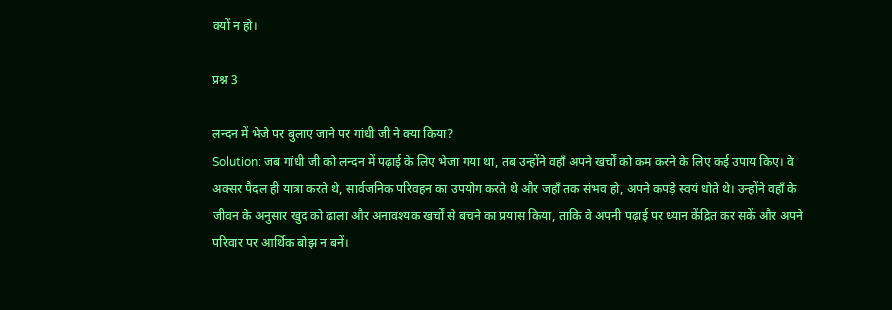क्यों न हो।

प्रश्न 3

लन्दन में भेजे पर बुलाए जाने पर गांधी जी ने क्या किया?
Solution: जब गांधी जी को लन्दन में पढ़ाई के लिए भेजा गया था, तब उन्होंने वहाँ अपने खर्चों को कम करने के लिए कई उपाय किए। वे अक्सर पैदल ही यात्रा करते थे, सार्वजनिक परिवहन का उपयोग करते थे और जहाँ तक संभव हो, अपने कपड़े स्वयं धोते थे। उन्होंने वहाँ के जीवन के अनुसार खुद को ढाला और अनावश्यक खर्चों से बचने का प्रयास किया, ताकि वे अपनी पढ़ाई पर ध्यान केंद्रित कर सकें और अपने परिवार पर आर्थिक बोझ न बनें।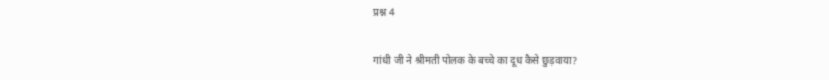प्रश्न 4

गांधी जी ने श्रीमती पोलक के बच्चे का दूध कैसे छुड़वाया?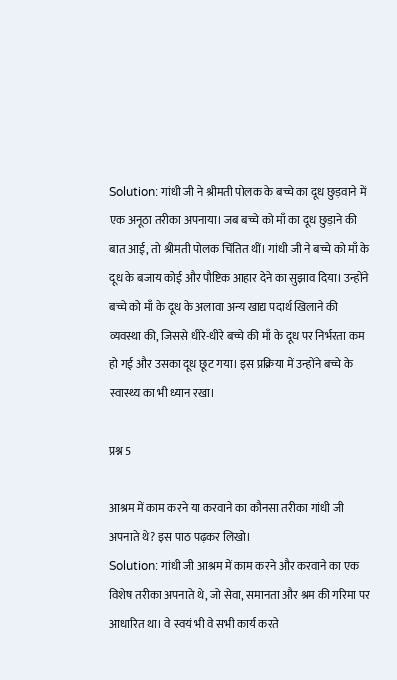Solution: गांधी जी ने श्रीमती पोलक के बच्चे का दूध छुड़वाने में एक अनूठा तरीका अपनाया। जब बच्चे को माँ का दूध छुड़ाने की बात आई, तो श्रीमती पोलक चिंतित थीं। गांधी जी ने बच्चे को माँ के दूध के बजाय कोई और पौष्टिक आहार देने का सुझाव दिया। उन्होंने बच्चे को माँ के दूध के अलावा अन्य खाद्य पदार्थ खिलाने की व्यवस्था की, जिससे धीरे-धीरे बच्चे की माँ के दूध पर निर्भरता कम हो गई और उसका दूध छूट गया। इस प्रक्रिया में उन्होंने बच्चे के स्वास्थ्य का भी ध्यान रखा।

प्रश्न 5

आश्रम में काम करने या करवाने का कौनसा तरीका गांधी जी अपनाते थे? इस पाठ पढ़कर लिखो।
Solution: गांधी जी आश्रम में काम करने और करवाने का एक विशेष तरीका अपनाते थे, जो सेवा, समानता और श्रम की गरिमा पर आधारित था। वे स्वयं भी वे सभी कार्य करते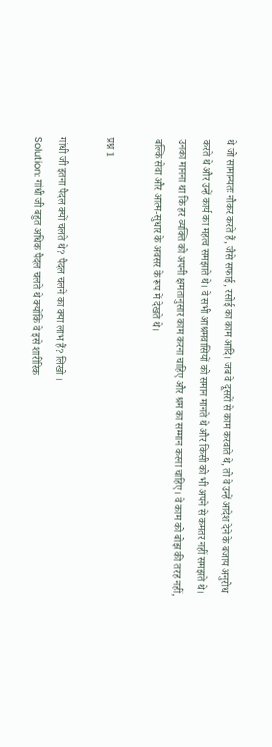थे जो सामान्यतः नौकर करते हैं, जैसे सफाई, रसोई का काम आदि। जब वे दूसरों से काम करवाते थे, तो वे उन्हें आदेश देने के बजाय अनुरोध करते थे और उन्हें कार्य का महत्व समझाते थे। वे सभी आश्रमवासियों को समान मानते थे और किसी को भी अपने से कमतर नहीं समझते थे। उनका मानना था कि हर व्यक्ति को अपनी क्षमतानुसार काम करना चाहिए और श्रम का सम्मान करना चाहिए। वे काम को बोझ की तरह नहीं, बल्कि सेवा और आत्म-सुधार के अवसर के रूप में देखते थे।

प्रश्न 1

गांधी जी इतना पैदल क्यों चलते थे? पैदल चलने का क्या लाभ हैं? लिखो ।
Solution: गांधी जी बहुत अधिक पैदल चलते थे क्योंकि वे इसे शारीरिक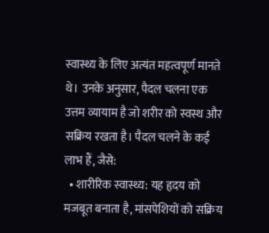स्वास्थ्य के लिए अत्यंत महत्वपूर्ण मानते थे। उनके अनुसार, पैदल चलना एक उत्तम व्यायाम है जो शरीर को स्वस्थ और सक्रिय रखता है। पैदल चलने के कई लाभ हैं, जैसे:
  • शारीरिक स्वास्थ्य: यह हृदय को मजबूत बनाता है, मांसपेशियों को सक्रिय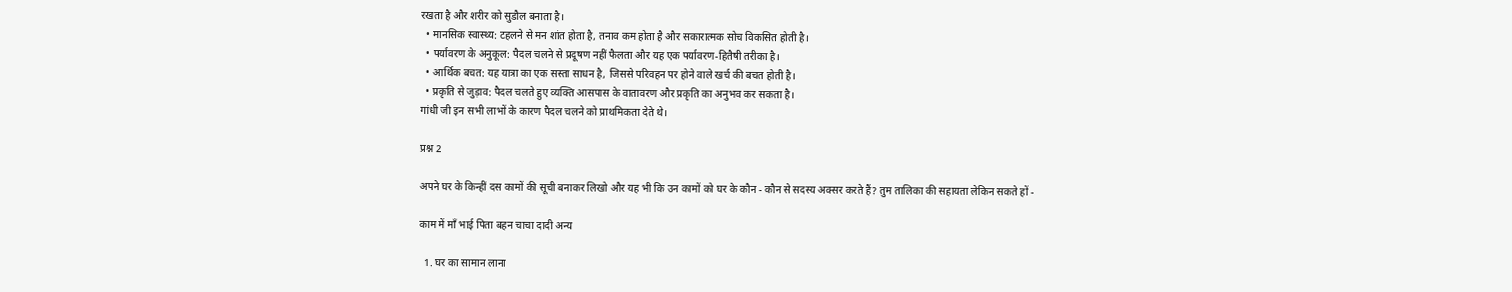रखता है और शरीर को सुडौल बनाता है।
  • मानसिक स्वास्थ्य: टहलने से मन शांत होता है, तनाव कम होता है और सकारात्मक सोच विकसित होती है।
  • पर्यावरण के अनुकूल: पैदल चलने से प्रदूषण नहीं फैलता और यह एक पर्यावरण-हितैषी तरीका है।
  • आर्थिक बचत: यह यात्रा का एक सस्ता साधन है, जिससे परिवहन पर होने वाले खर्च की बचत होती है।
  • प्रकृति से जुड़ाव: पैदल चलते हुए व्यक्ति आसपास के वातावरण और प्रकृति का अनुभव कर सकता है।
गांधी जी इन सभी लाभों के कारण पैदल चलने को प्राथमिकता देते थे।

प्रश्न 2

अपने घर के किन्हीं दस कामों की सूची बनाकर लिखो और यह भी कि उन कामों को घर के कौन - कौन से सदस्य अक्सर करते हैं? तुम तालिका की सहायता लेकिन सकते हों -

काम में माँ भाई पिता बहन चाचा दादी अन्य

  1. घर का सामान लाना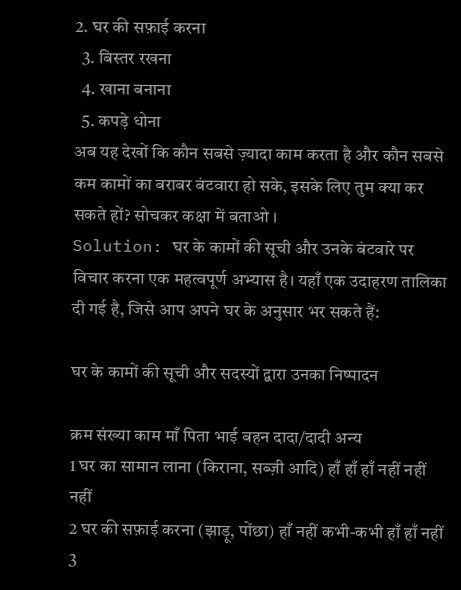2. घर की सफ़ाई करना
  3. बिस्तर रखना
  4. खाना बनाना
  5. कपड़े धोना
अब यह देखों कि कौन सबसे ज़्यादा काम करता है और कौन सबसे कम कामों का बराबर बंटवारा हो सके, इसके लिए तुम क्या कर सकते हों? सोचकर कक्षा में बताओ ।
Solution: घर के कामों की सूची और उनके बंटवारे पर विचार करना एक महत्वपूर्ण अभ्यास है। यहाँ एक उदाहरण तालिका दी गई है, जिसे आप अपने घर के अनुसार भर सकते हैं:

घर के कामों की सूची और सदस्यों द्वारा उनका निष्पादन

क्रम संख्या काम माँ पिता भाई बहन दादा/दादी अन्य
1 घर का सामान लाना (किराना, सब्ज़ी आदि) हाँ हाँ हाँ नहीं नहीं नहीं
2 घर की सफ़ाई करना (झाड़ू, पोंछा) हाँ नहीं कभी-कभी हाँ हाँ नहीं
3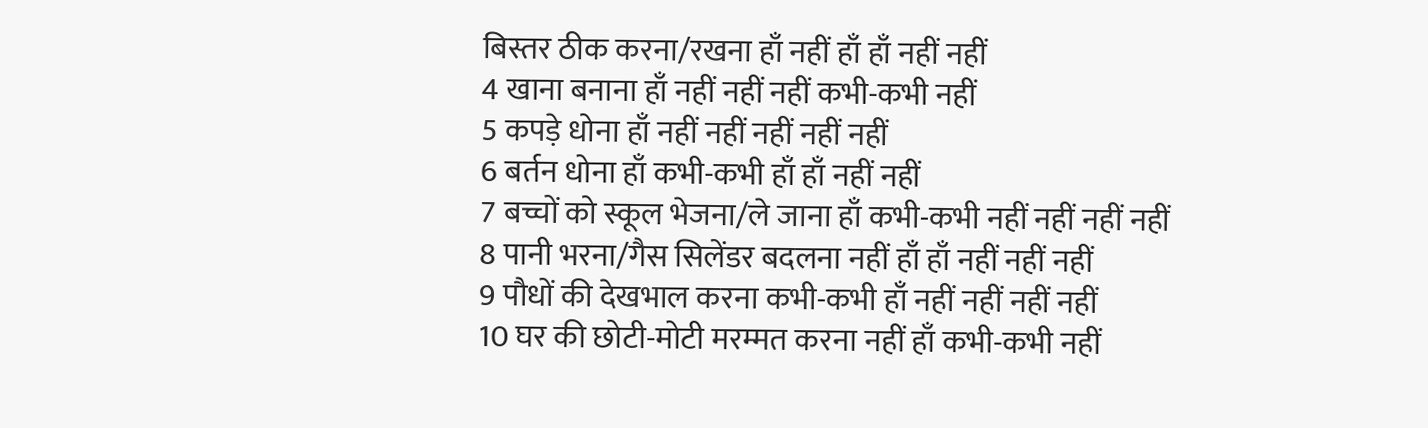बिस्तर ठीक करना/रखना हाँ नहीं हाँ हाँ नहीं नहीं
4 खाना बनाना हाँ नहीं नहीं नहीं कभी-कभी नहीं
5 कपड़े धोना हाँ नहीं नहीं नहीं नहीं नहीं
6 बर्तन धोना हाँ कभी-कभी हाँ हाँ नहीं नहीं
7 बच्चों को स्कूल भेजना/ले जाना हाँ कभी-कभी नहीं नहीं नहीं नहीं
8 पानी भरना/गैस सिलेंडर बदलना नहीं हाँ हाँ नहीं नहीं नहीं
9 पौधों की देखभाल करना कभी-कभी हाँ नहीं नहीं नहीं नहीं
10 घर की छोटी-मोटी मरम्मत करना नहीं हाँ कभी-कभी नहीं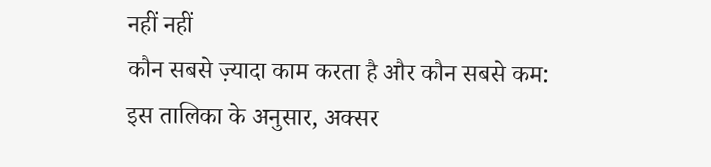नहीं नहीं
कौन सबसे ज़्यादा काम करता है और कौन सबसे कम: इस तालिका के अनुसार, अक्सर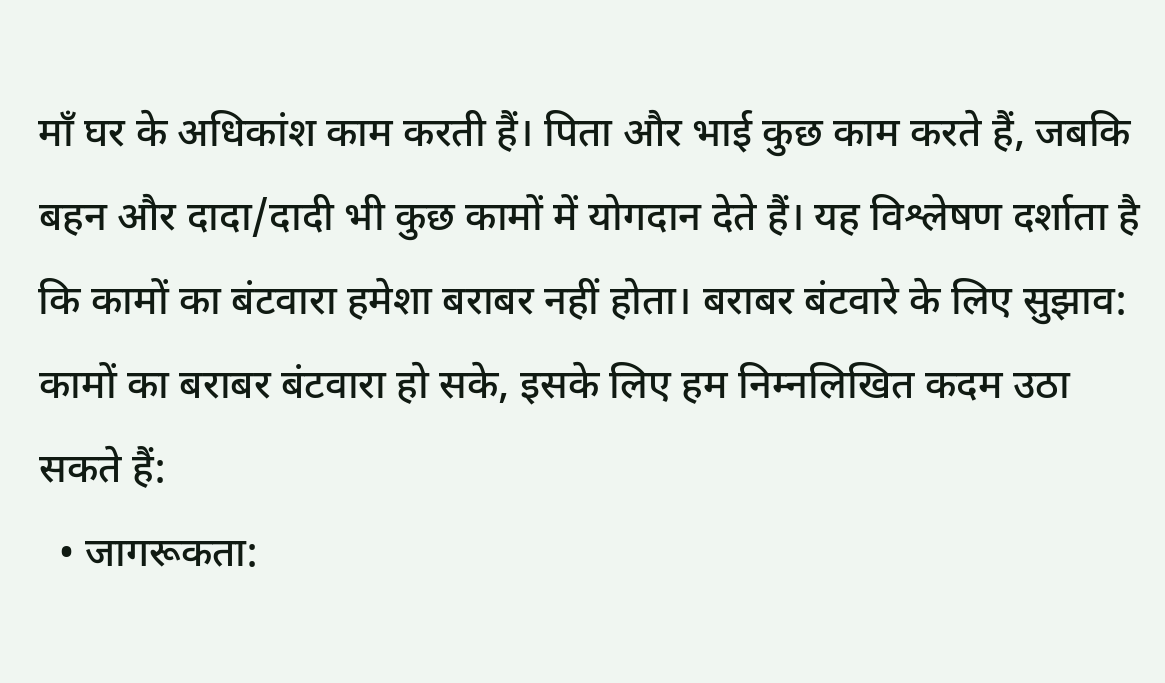माँ घर के अधिकांश काम करती हैं। पिता और भाई कुछ काम करते हैं, जबकि बहन और दादा/दादी भी कुछ कामों में योगदान देते हैं। यह विश्लेषण दर्शाता है कि कामों का बंटवारा हमेशा बराबर नहीं होता। बराबर बंटवारे के लिए सुझाव: कामों का बराबर बंटवारा हो सके, इसके लिए हम निम्नलिखित कदम उठा सकते हैं:
  • जागरूकता: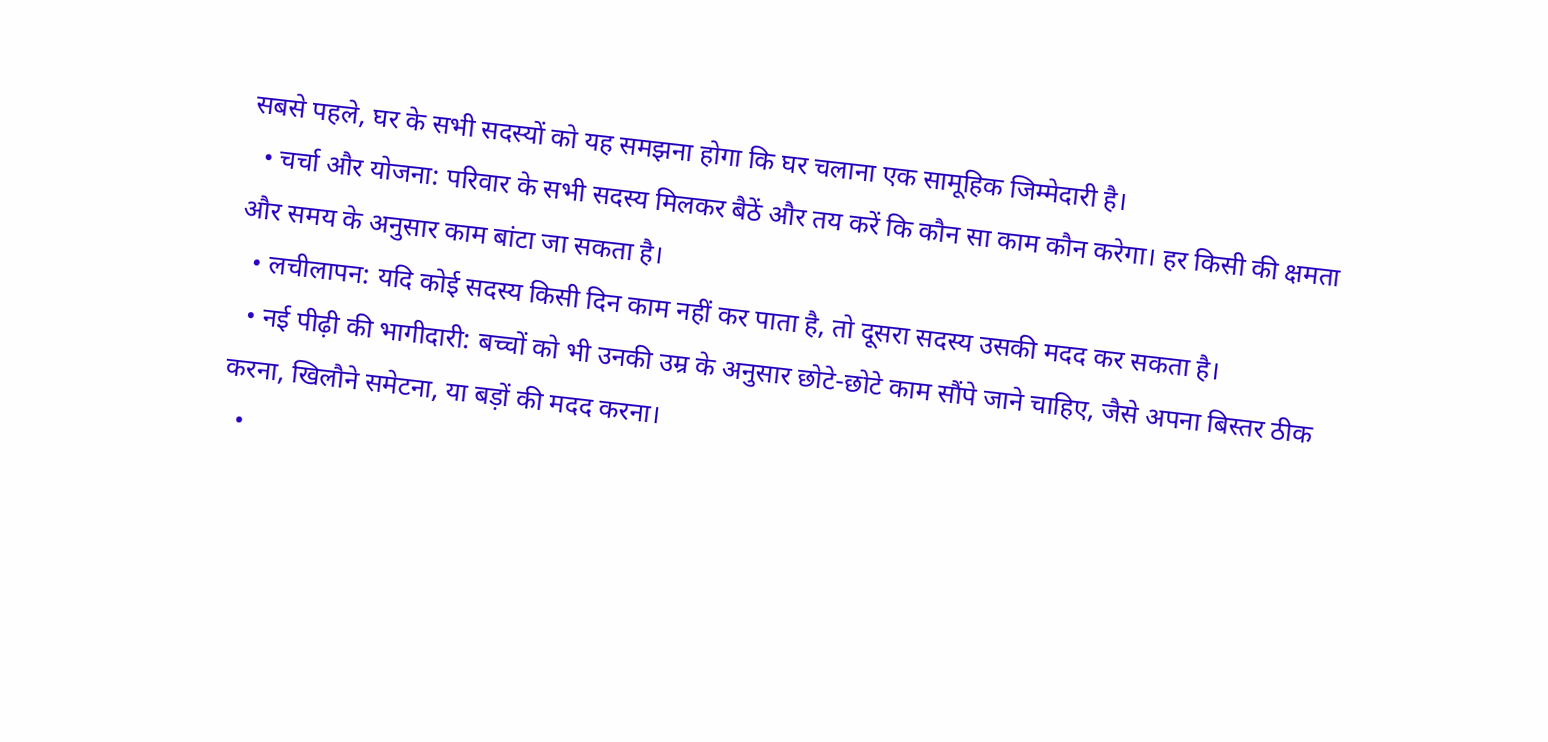सबसे पहले, घर के सभी सदस्यों को यह समझना होगा कि घर चलाना एक सामूहिक जिम्मेदारी है।
  • चर्चा और योजना: परिवार के सभी सदस्य मिलकर बैठें और तय करें कि कौन सा काम कौन करेगा। हर किसी की क्षमता और समय के अनुसार काम बांटा जा सकता है।
  • लचीलापन: यदि कोई सदस्य किसी दिन काम नहीं कर पाता है, तो दूसरा सदस्य उसकी मदद कर सकता है।
  • नई पीढ़ी की भागीदारी: बच्चों को भी उनकी उम्र के अनुसार छोटे-छोटे काम सौंपे जाने चाहिए, जैसे अपना बिस्तर ठीक करना, खिलौने समेटना, या बड़ों की मदद करना।
  •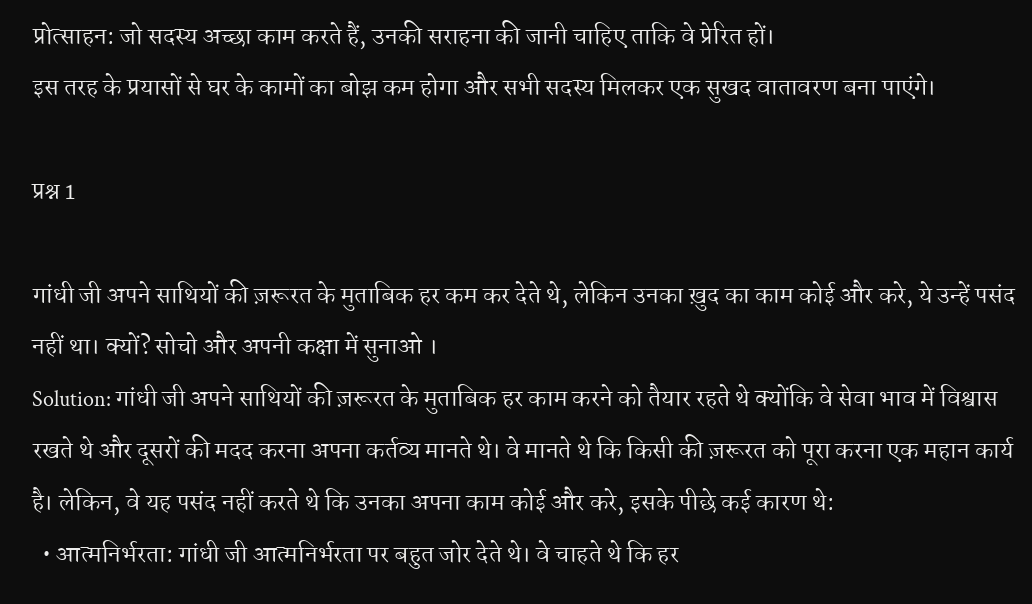प्रोत्साहन: जो सदस्य अच्छा काम करते हैं, उनकी सराहना की जानी चाहिए ताकि वे प्रेरित हों।
इस तरह के प्रयासों से घर के कामों का बोझ कम होगा और सभी सदस्य मिलकर एक सुखद वातावरण बना पाएंगे।

प्रश्न 1

गांधी जी अपने साथियों की ज़रूरत के मुताबिक हर कम कर देते थे, लेकिन उनका ख़ुद का काम कोई और करे, ये उन्हें पसंद नहीं था। क्यों? सोचो और अपनी कक्षा में सुनाओ ।
Solution: गांधी जी अपने साथियों की ज़रूरत के मुताबिक हर काम करने को तैयार रहते थे क्योंकि वे सेवा भाव में विश्वास रखते थे और दूसरों की मदद करना अपना कर्तव्य मानते थे। वे मानते थे कि किसी की ज़रूरत को पूरा करना एक महान कार्य है। लेकिन, वे यह पसंद नहीं करते थे कि उनका अपना काम कोई और करे, इसके पीछे कई कारण थे:
  • आत्मनिर्भरता: गांधी जी आत्मनिर्भरता पर बहुत जोर देते थे। वे चाहते थे कि हर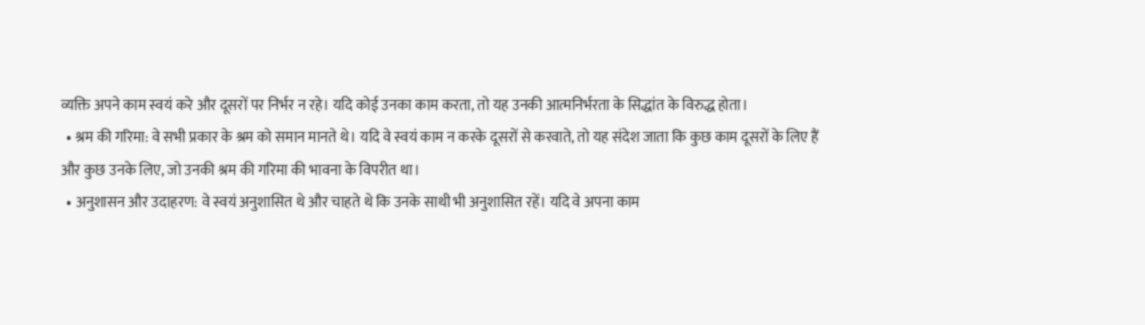व्यक्ति अपने काम स्वयं करे और दूसरों पर निर्भर न रहे। यदि कोई उनका काम करता, तो यह उनकी आत्मनिर्भरता के सिद्धांत के विरुद्ध होता।
  • श्रम की गरिमा: वे सभी प्रकार के श्रम को समान मानते थे। यदि वे स्वयं काम न करके दूसरों से करवाते, तो यह संदेश जाता कि कुछ काम दूसरों के लिए हैं और कुछ उनके लिए, जो उनकी श्रम की गरिमा की भावना के विपरीत था।
  • अनुशासन और उदाहरण: वे स्वयं अनुशासित थे और चाहते थे कि उनके साथी भी अनुशासित रहें। यदि वे अपना काम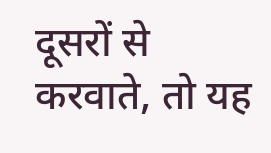दूसरों से करवाते, तो यह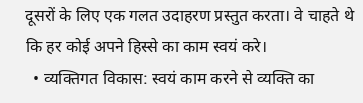दूसरों के लिए एक गलत उदाहरण प्रस्तुत करता। वे चाहते थे कि हर कोई अपने हिस्से का काम स्वयं करे।
  • व्यक्तिगत विकास: स्वयं काम करने से व्यक्ति का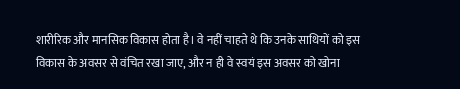शारीरिक और मानसिक विकास होता है। वे नहीं चाहते थे कि उनके साथियों को इस विकास के अवसर से वंचित रखा जाए, और न ही वे स्वयं इस अवसर को खोना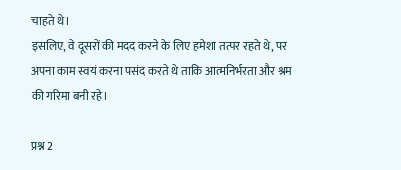चाहते थे।
इसलिए, वे दूसरों की मदद करने के लिए हमेशा तत्पर रहते थे, पर अपना काम स्वयं करना पसंद करते थे ताकि आत्मनिर्भरता और श्रम की गरिमा बनी रहे।

प्रश्न 2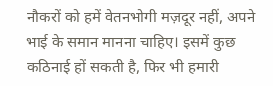नौकरों को हमें वेतनभोगी मज़दूर नहीं, अपने भाई के समान मानना चाहिए। इसमें कुछ कठिनाई हों सकती है, फिर भी हमारी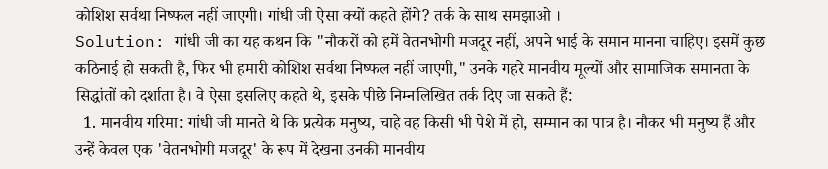कोशिश सर्वथा निष्फल नहीं जाएगी। गांधी जी ऐसा क्यों कहते होंगे? तर्क के साथ समझाओ ।
Solution: गांधी जी का यह कथन कि "नौकरों को हमें वेतनभोगी मजदूर नहीं, अपने भाई के समान मानना चाहिए। इसमें कुछ कठिनाई हो सकती है, फिर भी हमारी कोशिश सर्वथा निष्फल नहीं जाएगी," उनके गहरे मानवीय मूल्यों और सामाजिक समानता के सिद्धांतों को दर्शाता है। वे ऐसा इसलिए कहते थे, इसके पीछे निम्नलिखित तर्क दिए जा सकते हैं:
  1. मानवीय गरिमा: गांधी जी मानते थे कि प्रत्येक मनुष्य, चाहे वह किसी भी पेशे में हो, सम्मान का पात्र है। नौकर भी मनुष्य हैं और उन्हें केवल एक 'वेतनभोगी मजदूर' के रूप में देखना उनकी मानवीय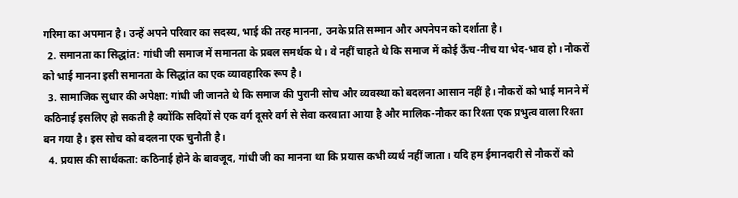गरिमा का अपमान है। उन्हें अपने परिवार का सदस्य, भाई की तरह मानना, उनके प्रति सम्मान और अपनेपन को दर्शाता है।
  2. समानता का सिद्धांत: गांधी जी समाज में समानता के प्रबल समर्थक थे। वे नहीं चाहते थे कि समाज में कोई ऊँच-नीच या भेद-भाव हो। नौकरों को भाई मानना इसी समानता के सिद्धांत का एक व्यावहारिक रूप है।
  3. सामाजिक सुधार की अपेक्षा: गांधी जी जानते थे कि समाज की पुरानी सोच और व्यवस्था को बदलना आसान नहीं है। नौकरों को भाई मानने में कठिनाई इसलिए हो सकती है क्योंकि सदियों से एक वर्ग दूसरे वर्ग से सेवा करवाता आया है और मालिक-नौकर का रिश्ता एक प्रभुत्व वाला रिश्ता बन गया है। इस सोच को बदलना एक चुनौती है।
  4. प्रयास की सार्थकता: कठिनाई होने के बावजूद, गांधी जी का मानना था कि प्रयास कभी व्यर्थ नहीं जाता। यदि हम ईमानदारी से नौकरों को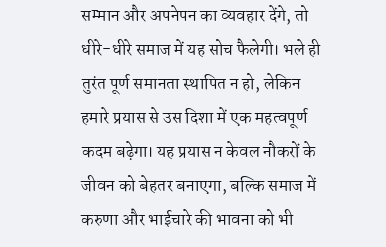सम्मान और अपनेपन का व्यवहार देंगे, तो धीरे-धीरे समाज में यह सोच फैलेगी। भले ही तुरंत पूर्ण समानता स्थापित न हो, लेकिन हमारे प्रयास से उस दिशा में एक महत्वपूर्ण कदम बढ़ेगा। यह प्रयास न केवल नौकरों के जीवन को बेहतर बनाएगा, बल्कि समाज में करुणा और भाईचारे की भावना को भी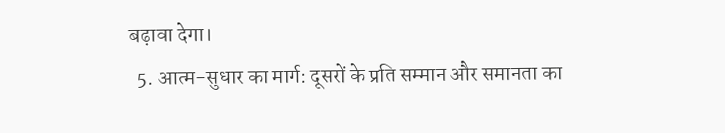बढ़ावा देगा।
  5. आत्म-सुधार का मार्ग: दूसरों के प्रति सम्मान और समानता का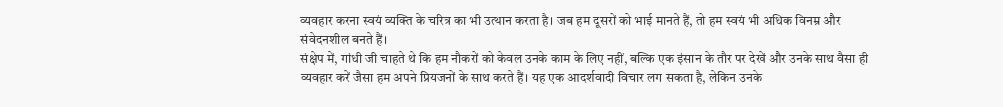व्यवहार करना स्वयं व्यक्ति के चरित्र का भी उत्थान करता है। जब हम दूसरों को भाई मानते हैं, तो हम स्वयं भी अधिक विनम्र और संवेदनशील बनते हैं।
संक्षेप में, गांधी जी चाहते थे कि हम नौकरों को केवल उनके काम के लिए नहीं, बल्कि एक इंसान के तौर पर देखें और उनके साथ वैसा ही व्यवहार करें जैसा हम अपने प्रियजनों के साथ करते हैं। यह एक आदर्शवादी विचार लग सकता है, लेकिन उनके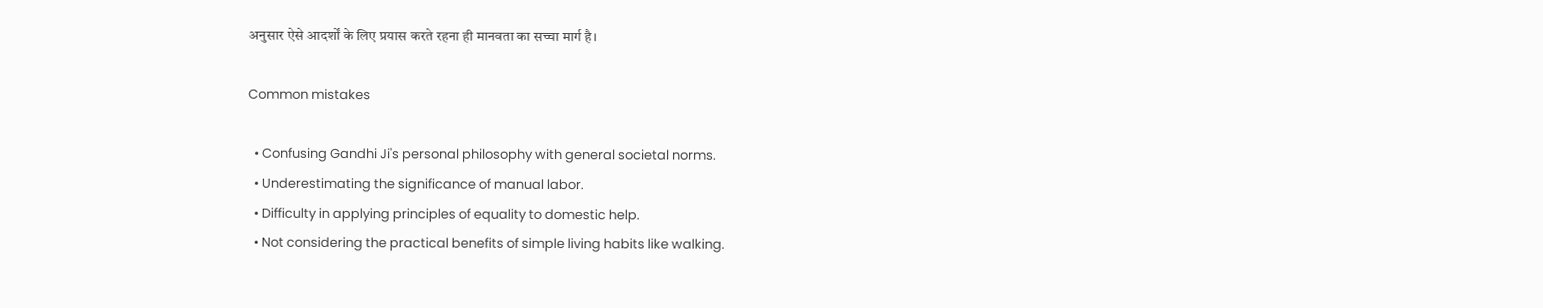अनुसार ऐसे आदर्शों के लिए प्रयास करते रहना ही मानवता का सच्चा मार्ग है।

Common mistakes

  • Confusing Gandhi Ji's personal philosophy with general societal norms.
  • Underestimating the significance of manual labor.
  • Difficulty in applying principles of equality to domestic help.
  • Not considering the practical benefits of simple living habits like walking.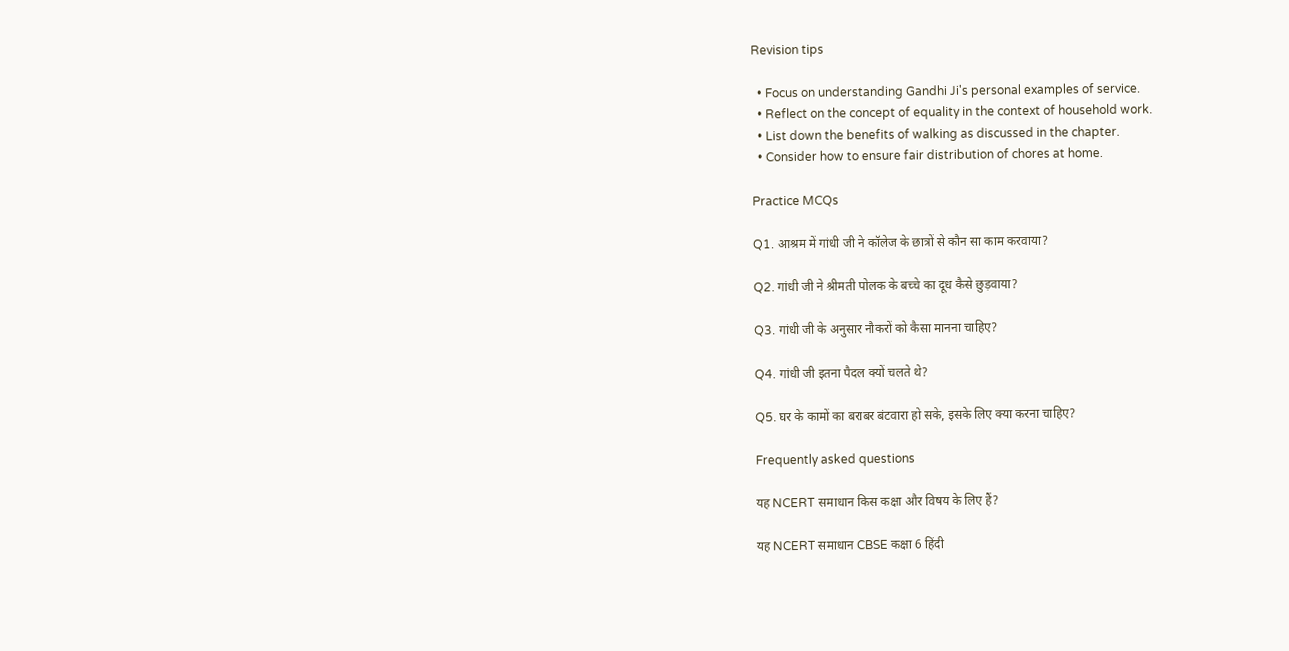Revision tips

  • Focus on understanding Gandhi Ji's personal examples of service.
  • Reflect on the concept of equality in the context of household work.
  • List down the benefits of walking as discussed in the chapter.
  • Consider how to ensure fair distribution of chores at home.

Practice MCQs

Q1. आश्रम में गांधी जी ने कॉलेज के छात्रों से कौन सा काम करवाया?

Q2. गांधी जी ने श्रीमती पोलक के बच्चे का दूध कैसे छुड़वाया?

Q3. गांधी जी के अनुसार नौकरों को कैसा मानना चाहिए?

Q4. गांधी जी इतना पैदल क्यों चलते थे?

Q5. घर के कामों का बराबर बंटवारा हो सके, इसके लिए क्या करना चाहिए?

Frequently asked questions

यह NCERT समाधान किस कक्षा और विषय के लिए हैं?

यह NCERT समाधान CBSE कक्षा 6 हिंदी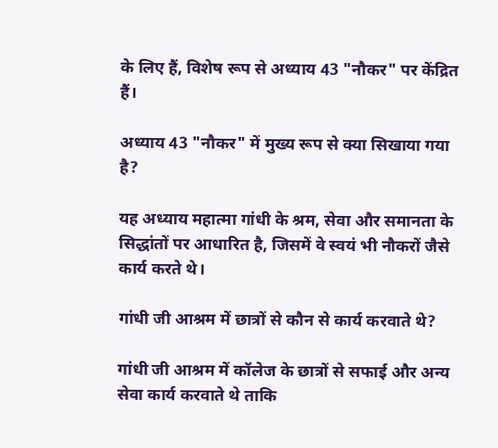के लिए हैं, विशेष रूप से अध्याय 43 "नौकर" पर केंद्रित हैं।

अध्याय 43 "नौकर" में मुख्य रूप से क्या सिखाया गया है?

यह अध्याय महात्मा गांधी के श्रम, सेवा और समानता के सिद्धांतों पर आधारित है, जिसमें वे स्वयं भी नौकरों जैसे कार्य करते थे।

गांधी जी आश्रम में छात्रों से कौन से कार्य करवाते थे?

गांधी जी आश्रम में कॉलेज के छात्रों से सफाई और अन्य सेवा कार्य करवाते थे ताकि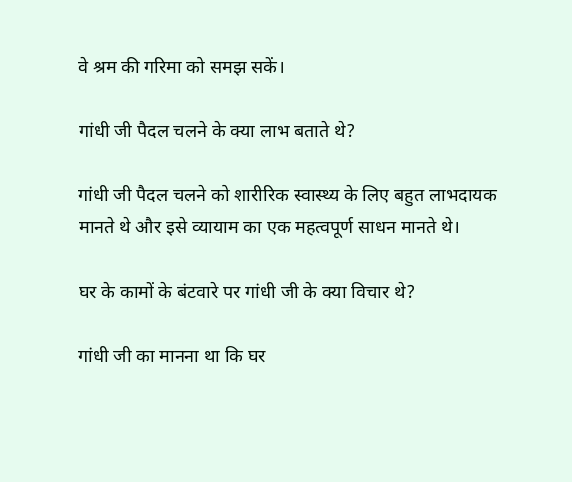वे श्रम की गरिमा को समझ सकें।

गांधी जी पैदल चलने के क्या लाभ बताते थे?

गांधी जी पैदल चलने को शारीरिक स्वास्थ्य के लिए बहुत लाभदायक मानते थे और इसे व्यायाम का एक महत्वपूर्ण साधन मानते थे।

घर के कामों के बंटवारे पर गांधी जी के क्या विचार थे?

गांधी जी का मानना था कि घर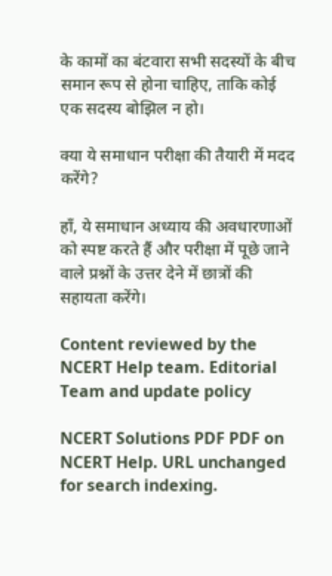के कामों का बंटवारा सभी सदस्यों के बीच समान रूप से होना चाहिए, ताकि कोई एक सदस्य बोझिल न हो।

क्या ये समाधान परीक्षा की तैयारी में मदद करेंगे?

हाँ, ये समाधान अध्याय की अवधारणाओं को स्पष्ट करते हैं और परीक्षा में पूछे जाने वाले प्रश्नों के उत्तर देने में छात्रों की सहायता करेंगे।

Content reviewed by the NCERT Help team. Editorial Team and update policy

NCERT Solutions PDF PDF on NCERT Help. URL unchanged for search indexing.